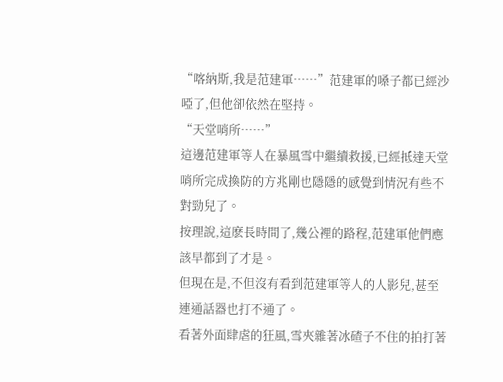“喀納斯,我是范建軍……”范建軍的嗓子都已經沙啞了,但他卻依然在堅持。
“天堂哨所……”
這邊范建軍等人在暴風雪中繼續救援,已經抵達天堂哨所完成換防的方兆剛也隱隱的感覺到情況有些不對勁兒了。
按理說,這麽長時間了,幾公裡的路程,范建軍他們應該早都到了才是。
但現在是,不但沒有看到范建軍等人的人影兒,甚至連通話器也打不通了。
看著外面肆虐的狂風,雪夾雜著冰碴子不住的拍打著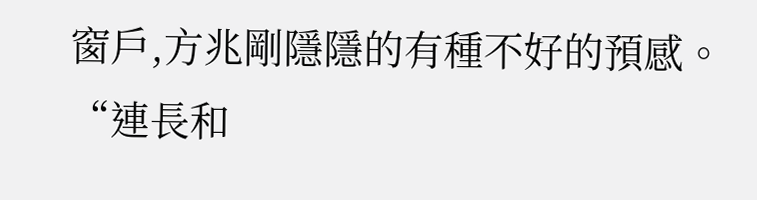窗戶,方兆剛隱隱的有種不好的預感。
“連長和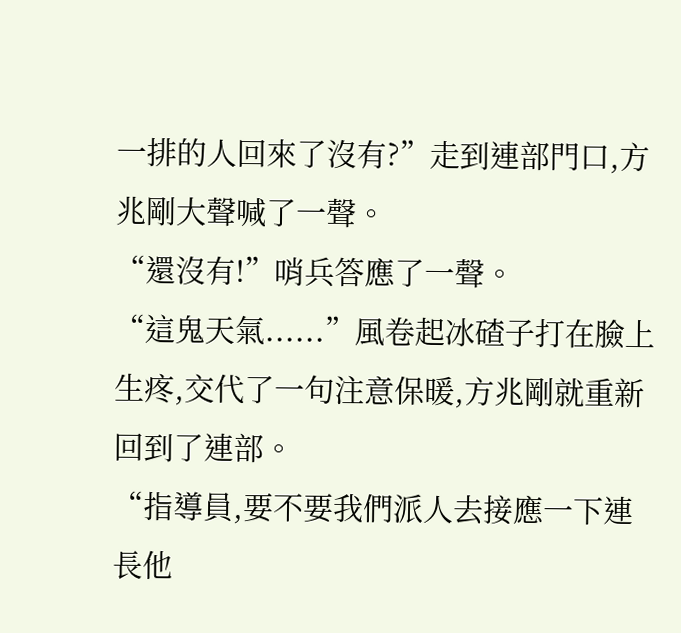一排的人回來了沒有?”走到連部門口,方兆剛大聲喊了一聲。
“還沒有!”哨兵答應了一聲。
“這鬼天氣......”風卷起冰碴子打在臉上生疼,交代了一句注意保暖,方兆剛就重新回到了連部。
“指導員,要不要我們派人去接應一下連長他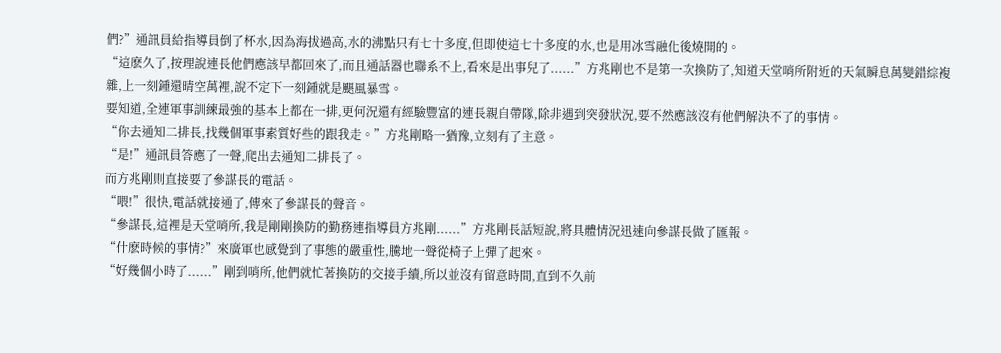們?”通訊員給指導員倒了杯水,因為海拔過高,水的沸點只有七十多度,但即使這七十多度的水,也是用冰雪融化後燒開的。
“這麽久了,按理說連長他們應該早都回來了,而且通話器也聯系不上,看來是出事兒了......”方兆剛也不是第一次換防了,知道天堂哨所附近的天氣瞬息萬變錯綜複雜,上一刻鍾還晴空萬裡,說不定下一刻鍾就是颶風暴雪。
要知道,全連軍事訓練最強的基本上都在一排,更何況還有經驗豐富的連長親自帶隊,除非遇到突發狀況,要不然應該沒有他們解決不了的事情。
“你去通知二排長,找幾個軍事素質好些的跟我走。”方兆剛略一猶豫,立刻有了主意。
“是!”通訊員答應了一聲,爬出去通知二排長了。
而方兆剛則直接要了參謀長的電話。
“喂!”很快,電話就接通了,傳來了參謀長的聲音。
“參謀長,這裡是天堂哨所,我是剛剛換防的勤務連指導員方兆剛......”方兆剛長話短說,將具體情況迅速向參謀長做了匯報。
“什麽時候的事情?”來廣軍也感覺到了事態的嚴重性,騰地一聲從椅子上彈了起來。
“好幾個小時了......”剛到哨所,他們就忙著換防的交接手續,所以並沒有留意時間,直到不久前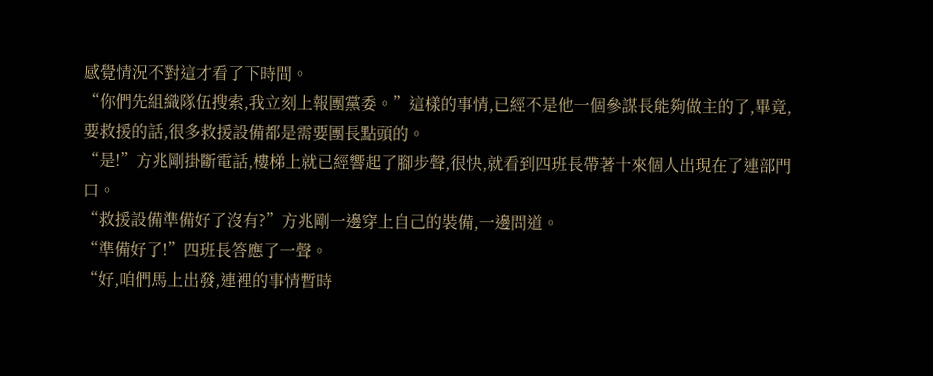感覺情況不對這才看了下時間。
“你們先組織隊伍搜索,我立刻上報團黨委。”這樣的事情,已經不是他一個參謀長能夠做主的了,畢竟,要救援的話,很多救援設備都是需要團長點頭的。
“是!”方兆剛掛斷電話,樓梯上就已經響起了腳步聲,很快,就看到四班長帶著十來個人出現在了連部門口。
“救援設備準備好了沒有?”方兆剛一邊穿上自己的裝備,一邊問道。
“準備好了!”四班長答應了一聲。
“好,咱們馬上出發,連裡的事情暫時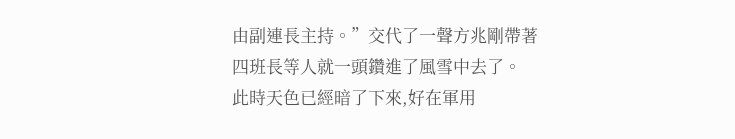由副連長主持。”交代了一聲方兆剛帶著四班長等人就一頭鑽進了風雪中去了。
此時天色已經暗了下來,好在軍用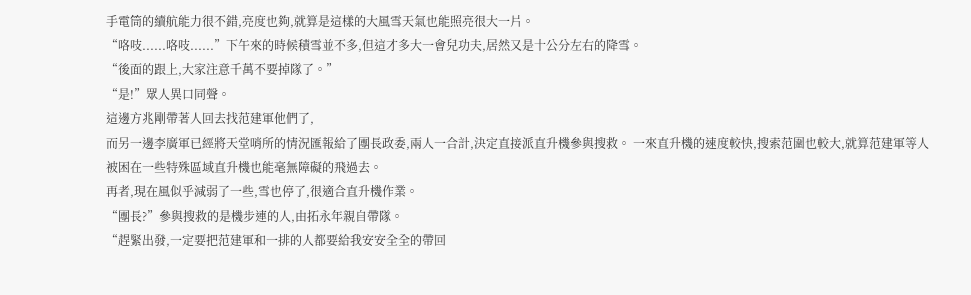手電筒的續航能力很不錯,亮度也夠,就算是這樣的大風雪天氣也能照亮很大一片。
“咯吱......咯吱......”下午來的時候積雪並不多,但這才多大一會兒功夫,居然又是十公分左右的降雪。
“後面的跟上,大家注意千萬不要掉隊了。”
“是!”眾人異口同聲。
這邊方兆剛帶著人回去找范建軍他們了,
而另一邊李廣軍已經將天堂哨所的情況匯報給了團長政委,兩人一合計,決定直接派直升機參與搜救。 一來直升機的速度較快,搜索范圍也較大,就算范建軍等人被困在一些特殊區域直升機也能毫無障礙的飛過去。
再者,現在風似乎減弱了一些,雪也停了,很適合直升機作業。
“團長?”參與搜救的是機步連的人,由拓永年親自帶隊。
“趕緊出發,一定要把范建軍和一排的人都要給我安安全全的帶回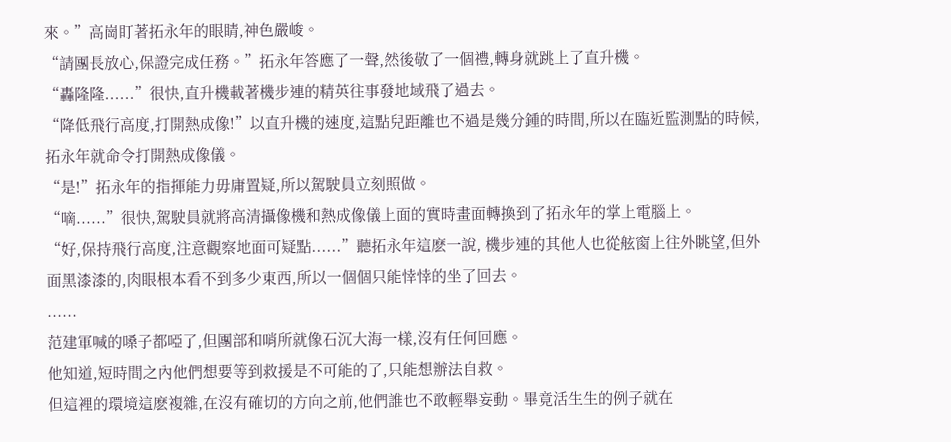來。”高崗盯著拓永年的眼睛,神色嚴峻。
“請團長放心,保證完成任務。”拓永年答應了一聲,然後敬了一個禮,轉身就跳上了直升機。
“轟隆隆......”很快,直升機載著機步連的精英往事發地域飛了過去。
“降低飛行高度,打開熱成像!”以直升機的速度,這點兒距離也不過是幾分鍾的時間,所以在臨近監測點的時候,拓永年就命令打開熱成像儀。
“是!”拓永年的指揮能力毋庸置疑,所以駕駛員立刻照做。
“嘀......”很快,駕駛員就將高清攝像機和熱成像儀上面的實時畫面轉換到了拓永年的掌上電腦上。
“好,保持飛行高度,注意觀察地面可疑點......”聽拓永年這麽一說, 機步連的其他人也從舷窗上往外眺望,但外面黑漆漆的,肉眼根本看不到多少東西,所以一個個只能悻悻的坐了回去。
......
范建軍喊的嗓子都啞了,但團部和哨所就像石沉大海一樣,沒有任何回應。
他知道,短時間之內他們想要等到救援是不可能的了,只能想辦法自救。
但這裡的環境這麽複雜,在沒有確切的方向之前,他們誰也不敢輕舉妄動。畢竟活生生的例子就在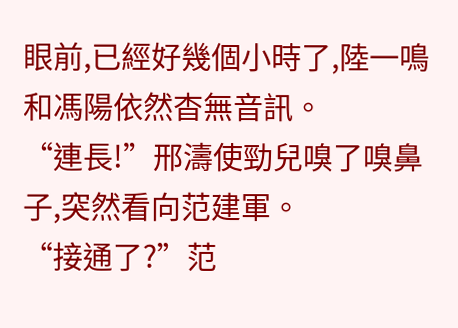眼前,已經好幾個小時了,陸一鳴和馮陽依然杳無音訊。
“連長!”邢濤使勁兒嗅了嗅鼻子,突然看向范建軍。
“接通了?”范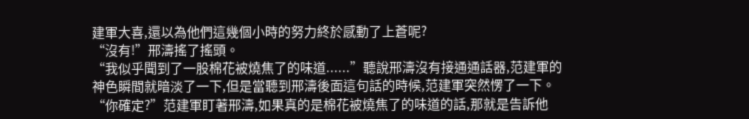建軍大喜,還以為他們這幾個小時的努力終於感動了上蒼呢?
“沒有!”邢濤搖了搖頭。
“我似乎聞到了一股棉花被燒焦了的味道......”聽說邢濤沒有接通通話器,范建軍的神色瞬間就暗淡了一下,但是當聽到邢濤後面這句話的時候,范建軍突然愣了一下。
“你確定?”范建軍盯著邢濤,如果真的是棉花被燒焦了的味道的話,那就是告訴他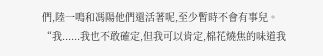們,陸一鳴和馮陽他們還活著呢,至少暫時不會有事兒。
“我......我也不敢確定,但我可以肯定,棉花燒焦的味道我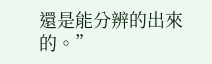還是能分辨的出來的。”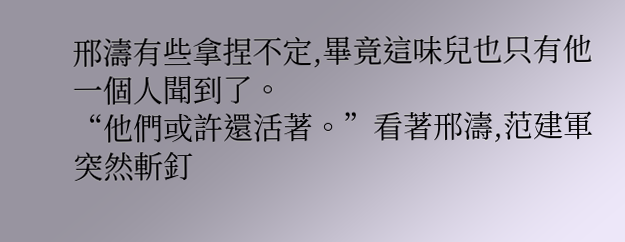邢濤有些拿捏不定,畢竟這味兒也只有他一個人聞到了。
“他們或許還活著。”看著邢濤,范建軍突然斬釘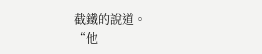截鐵的說道。
“他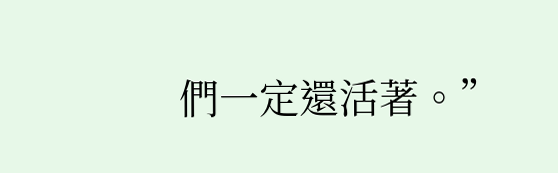們一定還活著。”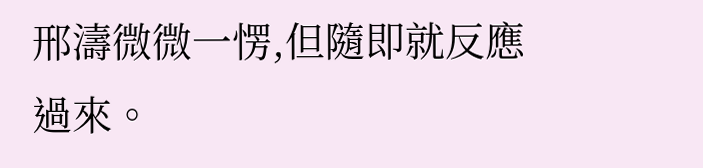邢濤微微一愣,但隨即就反應過來。